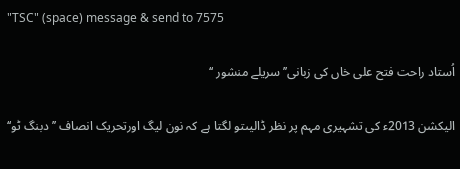"TSC" (space) message & send to 7575

اُستاد راحت فتح علی خاں کی زبانی’’ سریلے منشور ‘‘

الیکشن 2013ء کی تشہیری مہم پر نظر ڈالیںتو لگتا ہے کہ نون لیگ اورتحریک انصاف ’’دبنگ ٹو‘‘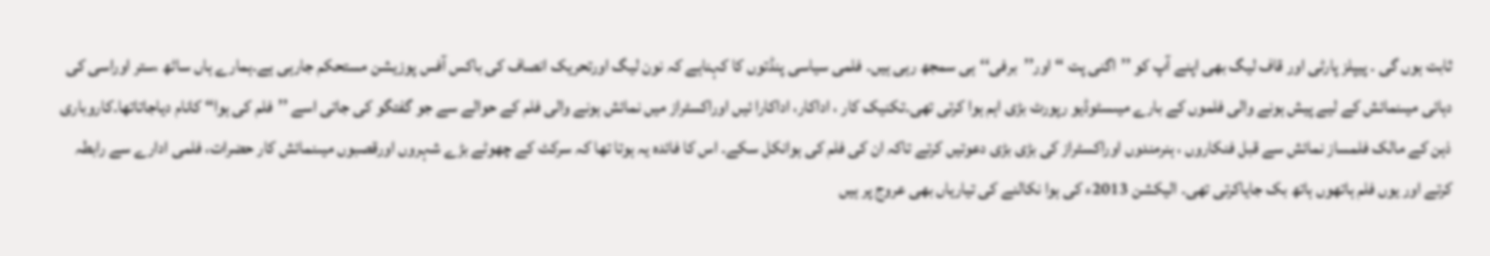ثابت ہوں گی ۔ پیپلز پارٹی اور قاف لیگ بھی اپنے آپ کو ’’اگنی پت ‘‘ اور’’برفی‘‘ہی سمجھ رہی ہیں۔ فلمی سیاسی پنڈتوں کا کہناہے کہ نون لیگ اورتحریک انصاف کی باکس آفس پوزیشن مستحکم جارہی ہے۔ہمارے ہاں ساٹھ ،ستر اوراسی کی دہائی میںنمائش کے لیے پیش ہونے والی فلموں کے بارے میںسٹوڈیو رپورٹ بڑی اہم ہوا کرتی تھی۔تکنیک کار ، اداکار، اداکارا ئیں اوراکسٹراز میں نمائش ہونے والی فلم کے حوالے سے جو گفتگو کی جاتی اسے ’’فلم کی ہوا‘‘ کانام دیاجاتاتھا۔کاروباری ذہن کے مالک فلمساز نمائش سے قبل فنکاروں ، ہنرمندوں اوراکسٹراز کی بڑی بڑی دعوتیں کرتے تاکہ ان کی فلم کی ہوانکل سکے۔ اس کا فائدہ یہ ہوتا تھا کہ سرکٹ کے چھوٹے بڑے شہروں اورقصبوں میںنمائش کار حضرات، فلمی ادارے سے رابطہ کرتے اور یوں فلم ہاتھوں ہاتھ بک جایاکرتی تھی۔ الیکشن 2013ء کی ہوا نکالنے کی تیاریاں بھی عروج پر ہیں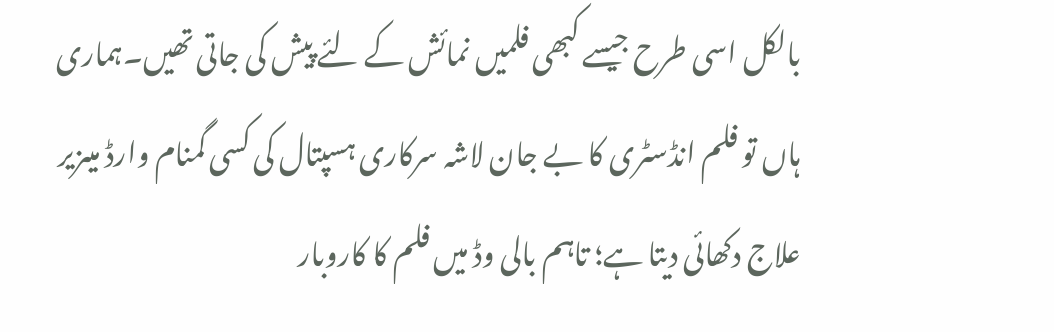بالکل اسی طرح جیسے کبھی فلمیں نمائش کے لئے پیش کی جاتی تھیں۔ہماری ہاں تو فلم انڈسٹری کا بے جان لاشہ سرکاری ہسپتال کی کسی گمنام وارڈ میںزیر علاج دکھائی دیتا ہے؛ تاہم بالی وڈ میں فلم کا کاروبار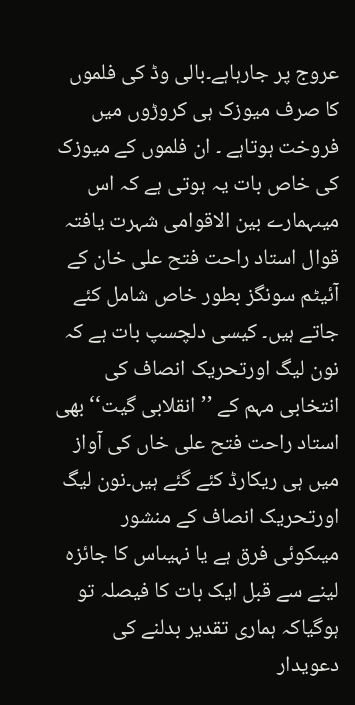عروج پر جارہاہے۔بالی وڈ کی فلموں کا صرف میوزک ہی کروڑوں میں فروخت ہوتاہے ۔ ان فلموں کے میوزک کی خاص بات یہ ہوتی ہے کہ اس میںہمارے بین الاقوامی شہرت یافتہ قوال استاد راحت فتح علی خان کے آئیٹم سونگز بطور خاص شامل کئے جاتے ہیں۔ کیسی دلچسپ بات ہے کہ نون لیگ اورتحریک انصاف کی انتخابی مہم کے ’’انقلابی گیت‘‘ بھی استاد راحت فتح علی خاں کی آواز میں ہی ریکارڈ کئے گئے ہیں۔نون لیگ اورتحریک انصاف کے منشور میںکوئی فرق ہے یا نہیںاس کا جائزہ لینے سے قبل ایک بات کا فیصلہ تو ہوگیاکہ ہماری تقدیر بدلنے کی دعویدار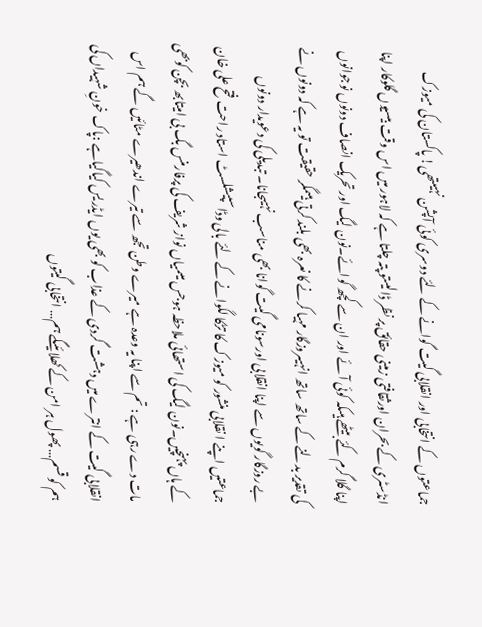جماعتوں کے انتخابی اور انقلابی گیت گوانے کے لئے دوسری کوئی آپشن نہیںتھی! پاکستان کی میوزک انڈسٹری کے بحران اورثقافتی زمینی حقائق پر نظر ڈالیںتو پتہ چلتا ہے کہ لاہور میں اس وقت بیسیوں گلوکار اپنا اپنا گلا گرم کئے بیٹھے ہیںکہ کوئی آئے اور ان سے کچھ گوائے۔نون لیگ اور تحریک انصاف دونوں نوجوانوں کی تقدیر بدلنے کے ساتھ ساتھ انہیںروزگار مہیا کرنے کا نعرہ بھی بلند کرتی ہیںمگر حقیقت تو یہ ہے کہ دونوں نے بے روزگار گویوں سے اپنا انقلابی اورسونامی گیت گوانا بھی مناسب نہیںجانا۔ تبدیلی کی دعویدار دونوں جماعتیں اپنے ا نقلابی منشور کو میوزک کا تڑکا لگوانے کے لئے بالی وڈاسپیشلسٹ استاد راحت فتح علی خان کے ہاں پہنچیں۔نون لیگ کی استھائی ملاحظہ ہوجس میںمیاں نواز شریف کی پرفارمنس بگ بی امیتابھ بچن کوبھی مات دے رہی ہے : تم سے اپنا یہ وعدہ ہے میرے وطن تجھ سے تیرے اندھیرے مٹائیں گے ہم اس انقلابی گیت کے انترے میں دہشت گردی کے عذاب کو بھی یوں ایڈریس کیاگیاہے :پاک خونِ شہیداں کی ہم کو قسم… پھول ہر امن کے کھلائیںگے ہم… انتخابی گیتوں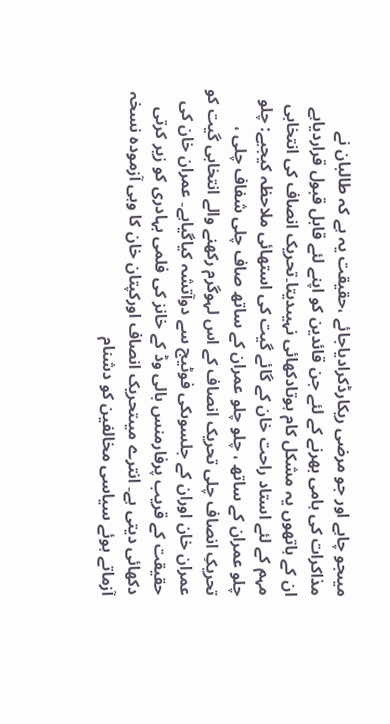میںجو چاہے اور جو مرضی ریکارڈکرادیاجائے ،حقیقت یہ ہے کہ طالبان نے مذاکرات کی ہامی بھرنے کے لئے جن قائدین کو اپنے لئے قابل قبول قراردیاہے ان کے ہاتھوں یہ مشکل کام ہوتادکھائی نہیںدیتا۔تحریک انصاف کی انتخابی مہم کے لئے استاد راحت خان کے گائے گیت کی استھائی ملاحظہ کیجیے: چلو چلو عمران کے ساتھ ، چلو چلو عمران کے ساتھ صاف چلی شفاف چلی ، تحریکِ انصاف چلی تحریک انصاف کے اس لہوگرم رکھنے والے انتخابی گیت کو عمران خان اوران کے جلسوںکی فوٹیج سے دوآتشہ کیاگیاہے۔ عمران خان کی حقیقت کے قریب پرفارمنس بالی وڈ کے خانز کی فلمی بہادری کو زیر کرتی دکھائی دیتی ہے۔ انترے میںتحریک انصاف اورکپتان خان کا وہی آزمودہ نسخہ آزماتے ہوئے سیاسی مخالفین کو دشنام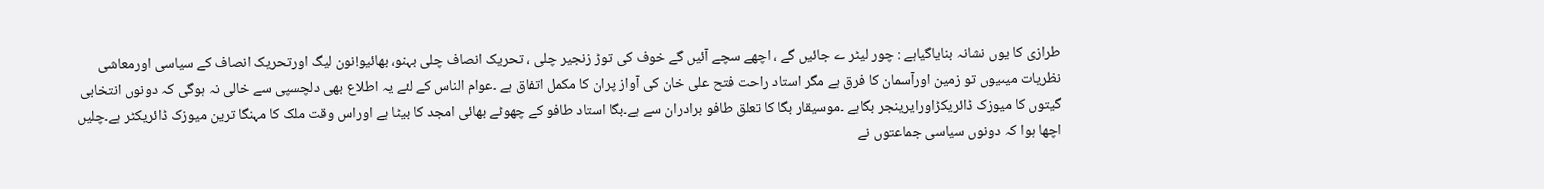طرازی کا یوں نشانہ بنایاگیاہے : چور لیٹر ے جائیں گے ، اچھے سچے آئیں گے خوف کی توڑ زنجیر چلی ، تحریک انصاف چلی بہنو، بھائیو!نون لیگ اورتحریک انصاف کے سیاسی اورمعاشی نظریات میںیوں تو زمین اورآسمان کا فرق ہے مگر استاد راحت فتح علی خان کی آواز پران کا مکمل اتفاق ہے ۔عوام الناس کے لئے یہ اطلاع بھی دلچسپی سے خالی نہ ہوگی کہ دونوں انتخابی گیتوں کا میوزک ڈائریکڑاورایرینجر بگاہے ۔موسیقار بگا کا تعلق طافو برادران سے ہے۔بگا استاد طافو کے چھوٹے بھائی امجد کا بیٹا ہے اوراس وقت ملک کا مہنگا ترین میوزک ڈائریکٹر ہے۔چلیں اچھا ہوا کہ دونوں سیاسی جماعتوں نے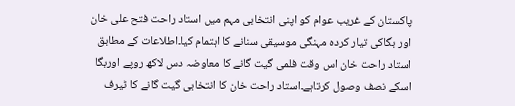پاکستان کے غریب عوام کو اپنی انتخابی مہم میں استاد راحت فتح علی خان اور بگاکی تیار کردہ مہنگی موسیقی سنانے کا اہتمام کیا۔اطلاعات کے مطابق استاد راحت خان اس وقت فلمی گیت گانے کا معاوضہ دس لاکھ روپے اوربگا اسکے نصف وصول کرتاہے۔استاد راحت خان کا انتخابی گیت گانے کا ٹیرف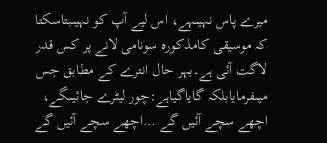میرے پاس نہیںہے، اس لیے آپ کو نہیںبتاسکتا کہ موسیقی کامذکورہ سونامی لانے پر کس قدر لاگت آئی ہے۔بہر حال انترے کے مطابق جس میںفرمایابلکہ گایاگیاہے:چور لیٹرے جائیںگے، اچھے سچے آئیں گے …اچھے سچے آئیں گے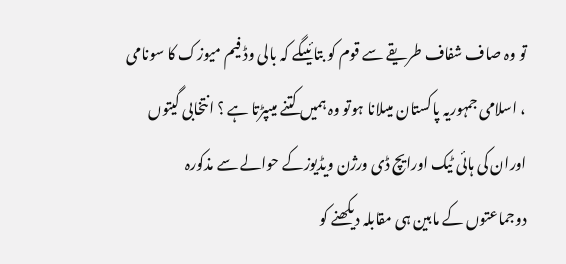تو وہ صاف شفاف طریقے سے قوم کو بتائیںگے کہ بالی وڈ فیم میوزک کا سونامی ، اسلامی جمہوریہ پاکستان میںلانا ہوتو وہ ہمیں کتنے میںپڑتا ہے ؟ انتخابی گیتوں اوران کی ہائی ٹیک اورایچ ڈی ورژن ویڈیوزکے حوالے سے مذکورہ دوجماعتوں کے مابین ہی مقابلہ دیکھنے کو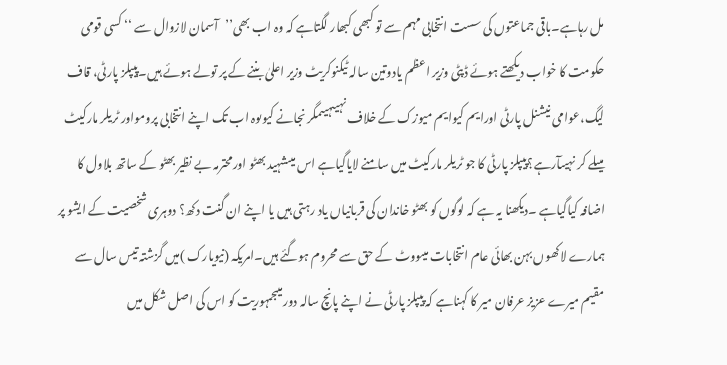مل رہاہے۔باقی جماعتوں کی سست انتخابی مہم سے تو کبھی کبھار لگتاہے کہ وہ اب بھی’’آسمان لازوال سے ‘‘ کسی قومی حکومت کا خواب دیکھتے ہوئے ڈپٹی وزیر اعظم یادوتین سالہ ٹیکنوکریٹ وزیر اعلیٰ بننے کے پر تولے ہوئے ہیں۔پیپلز پارٹی، قاف لیگ،عوامی نیشنل پارٹی اورایم کیوایم میوزک کے خلاف نہیںہیںمگر نجانے کیوںوہ اب تک اپنے انتخابی پرومواور ٹریلر مارکیٹ میںلے کر نہیںآرہے؟پیپلز پارٹی کا جو ٹریلر مارکیٹ میں سامنے لایاگیاہے اس میںشہید بھٹو اورمحترمہ بے نظیر بھٹو کے ساتھ بلاول کا اضافہ کیاگیاہے ۔دیکھنا یہ ہے کہ لوگوں کو بھٹو خاندان کی قربانیاں یاد رہتی ہیں یا اپنے ان گنت دکھ؟ دوہری شخصیت کے ایشو پر ہمارے لاکھوں بہن بھائی عام انتخابات میںووٹ کے حق سے محروم ہوگئے ہیں۔امریکہ (نیویارک )میں گزشتہ تیس سال سے مقیم میرے عزیز عرفان میر کا کہناہے کہ پیپلز پارٹی نے اپنے پانچ سالہ دور میںجمہوریت کو اس کی اصل شکل میں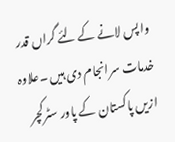واپس لانے کے لئے گراں قدر خدمات سرانجام دی ہیں ۔علاوہ ازیں پاکستان کے پاور سٹرکچر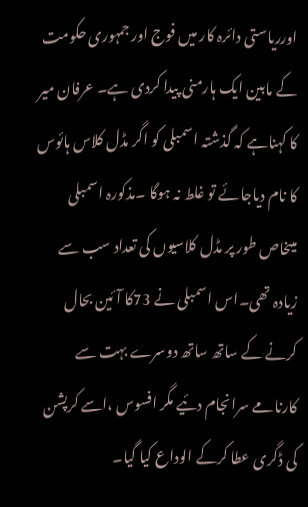اورریاستی دائرہ کار میں فوج اور جمہوری حکومت کے مابین ایک ہارمنی پیدا کردی ہے۔ عرفان میر کا کہناہے کہ گذشتہ اسمبلی کو اگر مڈل کلاس ہائوس کا نام دیاجائے تو غلط نہ ہوگا ۔مذکورہ اسمبلی میںخاص طور پر مڈل کلاسیوں کی تعداد سب سے زیادہ تھی۔اس اسمبلی نے 73کا آئین بحال کرنے کے ساتھ ساتھ دوسرے بہت سے کارنامے سرانجام دئیے مگر افسوس ،اسے کرپشن کی ڈگری عطا کرکے الوداع کیا گیا۔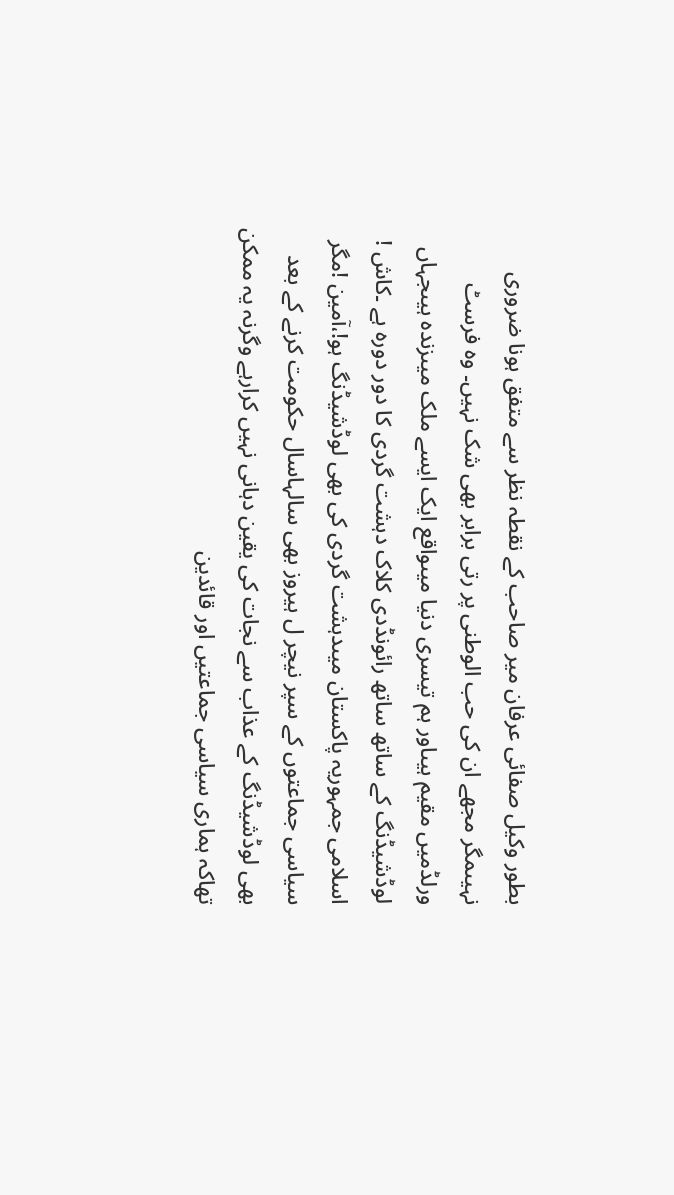بطور وکیل صفائی عرفان میر صاحب کے نقطہ نظر سے متفق ہونا ضروری نہیںمگر مجھے ان کی حب الوطنی پر رتی برابر بھی شک نہیں۔ وہ فرسٹ ورلڈمیں مقیم ہیںاور ہم تیسری دنیا میںواقع ایک ایسے ملک میںزندہ ہیںجہاں لوڈشیڈنگ کے ساتھ ساتھ رائونڈدی کلاک دہشت گردی کا دور دورہ ہے ۔کاش ! اسلامی جمہوریہ پاکستان میںدہشت گردی کی بھی لوڈشیڈنگ ہو!،آمین !مگر سیاسی جماعتوں کے سپر نیچر ل ہیروز بھی سالہاسال حکومت کرنے کے بعد بھی لوڈشیڈنگ کے عذاب سے نجات کی یقین دہانی نہیں کرارہے وگرنہ یہ ممکن تھاکہ ہماری سیاسی جماعتیں اور قائدین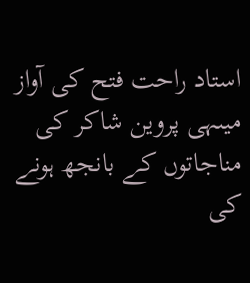استاد راحت فتح کی آواز میںہی پروین شاکر کی مناجاتوں کے بانجھ ہونے کی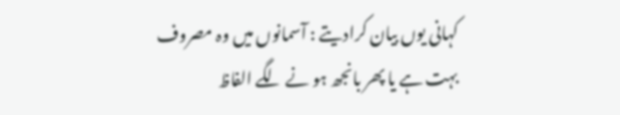کہانی یوں بیان کرادیتے : آسمانوں میں وہ مصروف بہت ہے یا پھر بانجھ ہو نے لگے الفاظ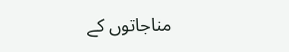مناجاتوں کے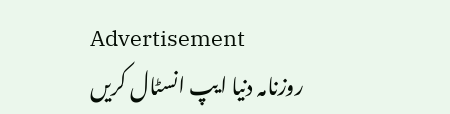Advertisement
روزنامہ دنیا ایپ انسٹال کریں